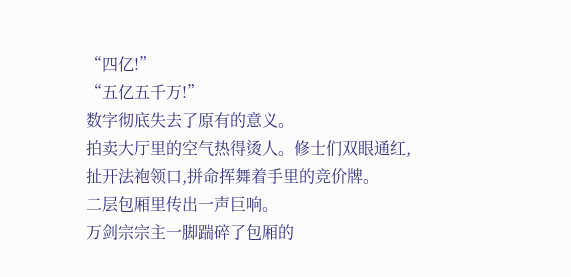“四亿!”
“五亿五千万!”
数字彻底失去了原有的意义。
拍卖大厅里的空气热得烫人。修士们双眼通红,扯开法袍领口,拼命挥舞着手里的竞价牌。
二层包厢里传出一声巨响。
万剑宗宗主一脚踹碎了包厢的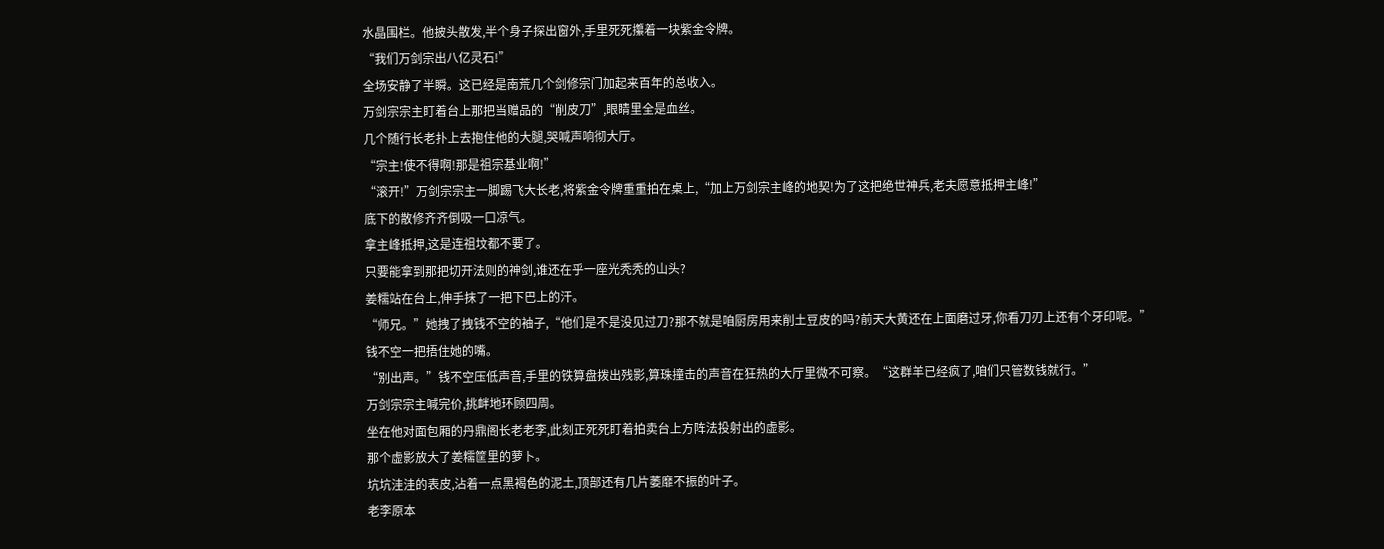水晶围栏。他披头散发,半个身子探出窗外,手里死死攥着一块紫金令牌。
“我们万剑宗出八亿灵石!”
全场安静了半瞬。这已经是南荒几个剑修宗门加起来百年的总收入。
万剑宗宗主盯着台上那把当赠品的“削皮刀”,眼睛里全是血丝。
几个随行长老扑上去抱住他的大腿,哭喊声响彻大厅。
“宗主!使不得啊!那是祖宗基业啊!”
“滚开!”万剑宗宗主一脚踢飞大长老,将紫金令牌重重拍在桌上,“加上万剑宗主峰的地契!为了这把绝世神兵,老夫愿意抵押主峰!”
底下的散修齐齐倒吸一口凉气。
拿主峰抵押,这是连祖坟都不要了。
只要能拿到那把切开法则的神剑,谁还在乎一座光秃秃的山头?
姜糯站在台上,伸手抹了一把下巴上的汗。
“师兄。”她拽了拽钱不空的袖子,“他们是不是没见过刀?那不就是咱厨房用来削土豆皮的吗?前天大黄还在上面磨过牙,你看刀刃上还有个牙印呢。”
钱不空一把捂住她的嘴。
“别出声。”钱不空压低声音,手里的铁算盘拨出残影,算珠撞击的声音在狂热的大厅里微不可察。“这群羊已经疯了,咱们只管数钱就行。”
万剑宗宗主喊完价,挑衅地环顾四周。
坐在他对面包厢的丹鼎阁长老老李,此刻正死死盯着拍卖台上方阵法投射出的虚影。
那个虚影放大了姜糯筐里的萝卜。
坑坑洼洼的表皮,沾着一点黑褐色的泥土,顶部还有几片萎靡不振的叶子。
老李原本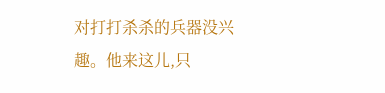对打打杀杀的兵器没兴趣。他来这儿,只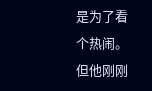是为了看个热闹。
但他刚刚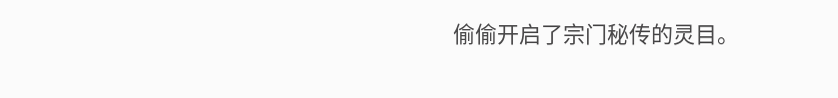偷偷开启了宗门秘传的灵目。